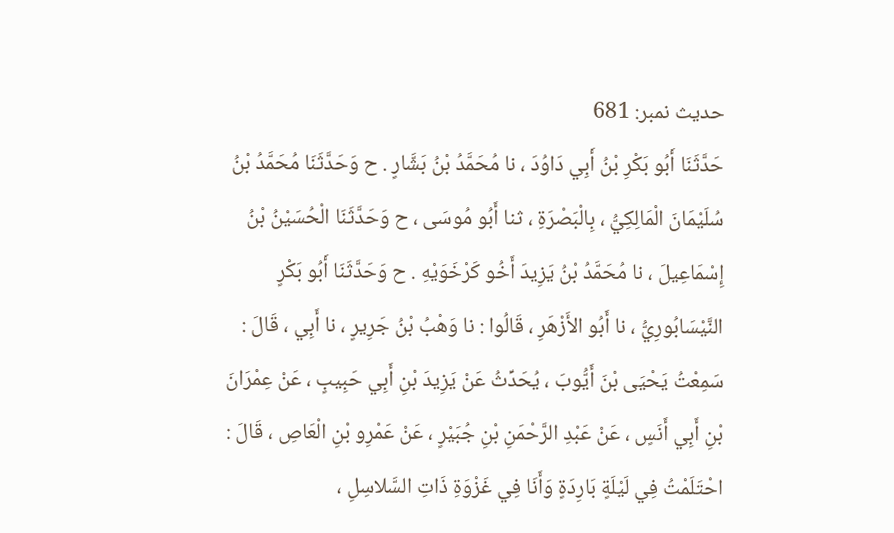حدیث نمبر: 681
حَدَّثَنَا أَبُو بَكْرِ بْنُ أَبِي دَاوُدَ ، نا مُحَمَّدُ بْنُ بَشَّارٍ . ح وَحَدَّثَنَا مُحَمَّدُ بْنُ سُلَيْمَانَ الْمَالِكِيُّ ، بِالْبَصْرَةِ ، ثنا أَبُو مُوسَى ، ح وَحَدَّثَنَا الْحُسَيْنُ بْنُ إِسْمَاعِيلَ ، نا مُحَمَّدُ بْنُ يَزِيدَ أَخُو كَرْخَوَيْهِ . ح وَحَدَّثَنَا أَبُو بَكْرٍ النَّيْسَابُورِيُّ ، نا أَبُو الأَزْهَرِ ، قَالُوا : نا وَهْبُ بْنُ جَرِيرٍ ، نا أَبِي ، قَالَ : سَمِعْتُ يَحْيَى بْنَ أَيُّوبَ ، يُحَدِّثُ عَنْ يَزِيدَ بْنِ أَبِي حَبِيبٍ ، عَنْ عِمْرَانَ بْنِ أَبِي أَنَسٍ ، عَنْ عَبْدِ الرَّحْمَنِ بْنِ جُبَيْرٍ ، عَنْ عَمْرِو بْنِ الْعَاصِ ، قَالَ : احْتَلَمْتُ فِي لَيْلَةٍ بَارِدَةٍ وَأَنَا فِي غَزْوَةِ ذَاتِ السَّلاسِلِ ،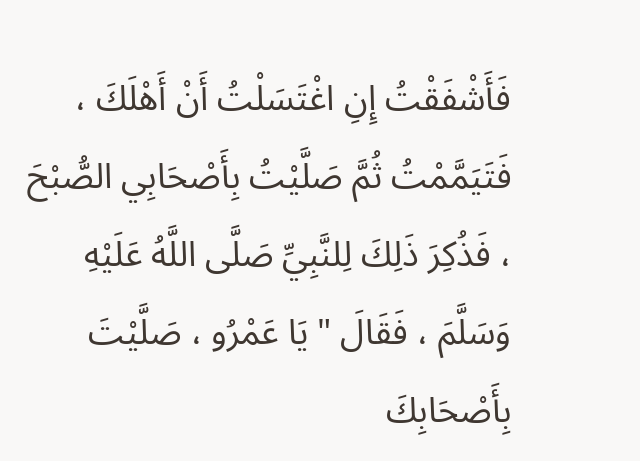فَأَشْفَقْتُ إِنِ اغْتَسَلْتُ أَنْ أَهْلَكَ ، فَتَيَمَّمْتُ ثُمَّ صَلَّيْتُ بِأَصْحَابِي الصُّبْحَ ، فَذُكِرَ ذَلِكَ لِلنَّبِيِّ صَلَّى اللَّهُ عَلَيْهِ وَسَلَّمَ ، فَقَالَ " يَا عَمْرُو ، صَلَّيْتَ بِأَصْحَابِكَ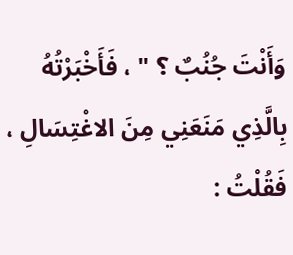وَأَنْتَ جُنُبٌ ؟ " ، فَأَخْبَرْتُهُ بِالَّذِي مَنَعَنِي مِنَ الاغْتِسَالِ ، فَقُلْتُ :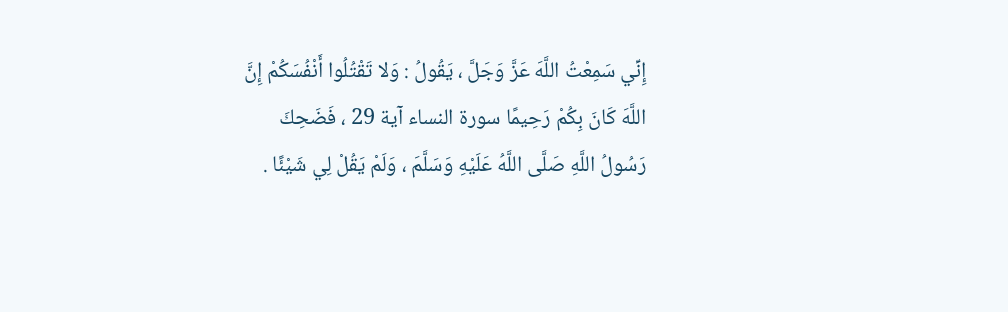إِنِّي سَمِعْتُ اللَّهَ عَزَّ وَجَلَّ ، يَقُولُ : وَلا تَقْتُلُوا أَنْفُسَكُمْ إِنَّ اللَّهَ كَانَ بِكُمْ رَحِيمًا سورة النساء آية 29 ، فَضَحِكَ رَسُولُ اللَّهِ صَلَّى اللَّهُ عَلَيْهِ وَسَلَّمَ ، وَلَمْ يَقُلْ لِي شَيْئًا .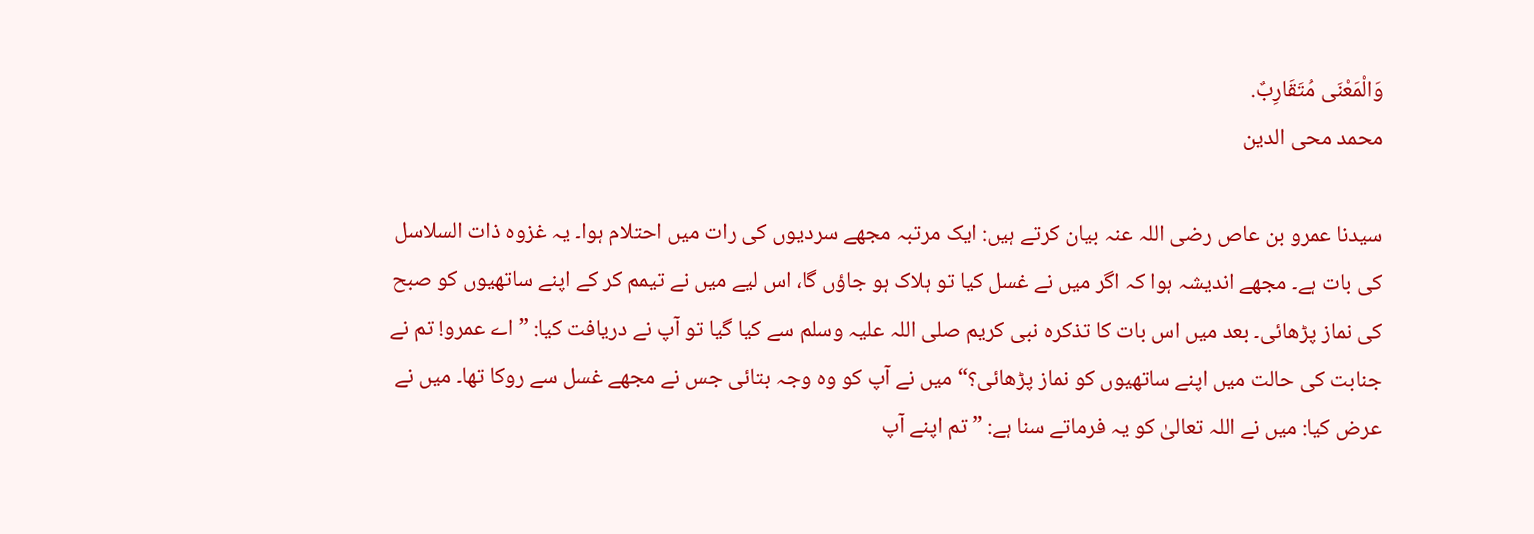وَالْمَعْنَى مُتَقَارِبٌ.
محمد محی الدین

سیدنا عمرو بن عاص رضی اللہ عنہ بیان کرتے ہیں: ایک مرتبہ مجھے سردیوں کی رات میں احتلام ہوا۔ یہ غزوہ ذات السلاسل کی بات ہے۔ مجھے اندیشہ ہوا کہ اگر میں نے غسل کیا تو ہلاک ہو جاؤں گا، اس لیے میں نے تیمم کر کے اپنے ساتھیوں کو صبح کی نماز پڑھائی۔ بعد میں اس بات کا تذکرہ نبی کریم صلی اللہ علیہ وسلم سے کیا گیا تو آپ نے دریافت کیا: ”اے عمرو! تم نے جنابت کی حالت میں اپنے ساتھیوں کو نماز پڑھائی؟“ میں نے آپ کو وہ وجہ بتائی جس نے مجھے غسل سے روکا تھا۔ میں نے عرض کیا: میں نے اللہ تعالیٰ کو یہ فرماتے سنا ہے: ”تم اپنے آپ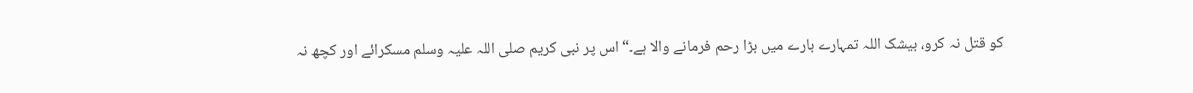کو قتل نہ کرو، بیشک اللہ تمہارے بارے میں بڑا رحم فرمانے والا ہے۔“ اس پر نبی کریم صلی اللہ علیہ وسلم مسکرائے اور کچھ نہ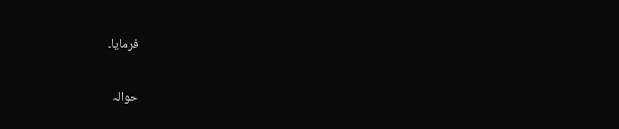فرمایا۔

حوالہ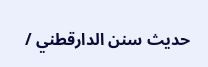حدیث سنن الدارقطني /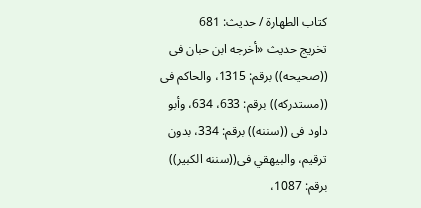كتاب الطهارة / حدیث: 681
تخریج حدیث «أخرجه ابن حبان فى ((صحيحه)) برقم: 1315، والحاكم فى ((مستدركه)) برقم: 633، 634، وأبو داود فى ((سننه)) برقم: 334، بدون ترقيم، والبيهقي فى((سننه الكبير)) برقم: 1087،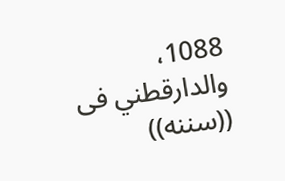1088، والدارقطني فى ((سننه))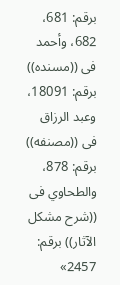برقم: 681، 682، وأحمد فى ((مسنده)) برقم: 18091، وعبد الرزاق فى ((مصنفه)) برقم: 878، والطحاوي فى ((شرح مشكل الآثار)) برقم: 2457»